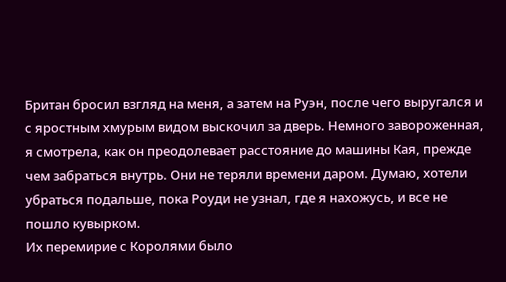Британ бросил взгляд на меня, а затем на Руэн, после чего выругался и с яростным хмурым видом выскочил за дверь. Немного завороженная, я смотрела, как он преодолевает расстояние до машины Кая, прежде чем забраться внутрь. Они не теряли времени даром. Думаю, хотели убраться подальше, пока Роуди не узнал, где я нахожусь, и все не пошло кувырком.
Их перемирие с Королями было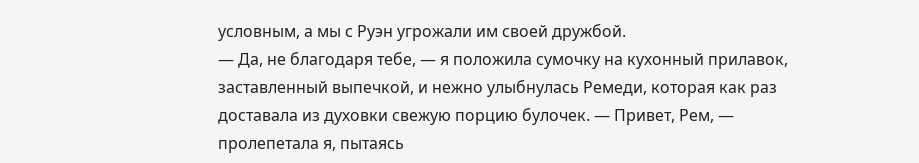условным, а мы с Руэн угрожали им своей дружбой.
— Да, не благодаря тебе, — я положила сумочку на кухонный прилавок, заставленный выпечкой, и нежно улыбнулась Ремеди, которая как раз доставала из духовки свежую порцию булочек. — Привет, Рем, — пролепетала я, пытаясь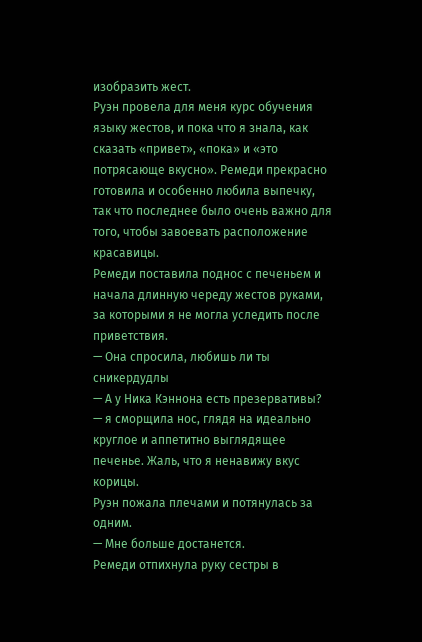изобразить жест.
Руэн провела для меня курс обучения языку жестов, и пока что я знала, как сказать «привет», «пока» и «это потрясающе вкусно». Ремеди прекрасно готовила и особенно любила выпечку, так что последнее было очень важно для того, чтобы завоевать расположение красавицы.
Ремеди поставила поднос с печеньем и начала длинную череду жестов руками, за которыми я не могла уследить после приветствия.
— Она спросила, любишь ли ты сникердудлы
— А у Ника Кэннона есть презервативы? — я сморщила нос, глядя на идеально круглое и аппетитно выглядящее печенье. Жаль, что я ненавижу вкус корицы.
Руэн пожала плечами и потянулась за одним.
— Мне больше достанется.
Ремеди отпихнула руку сестры в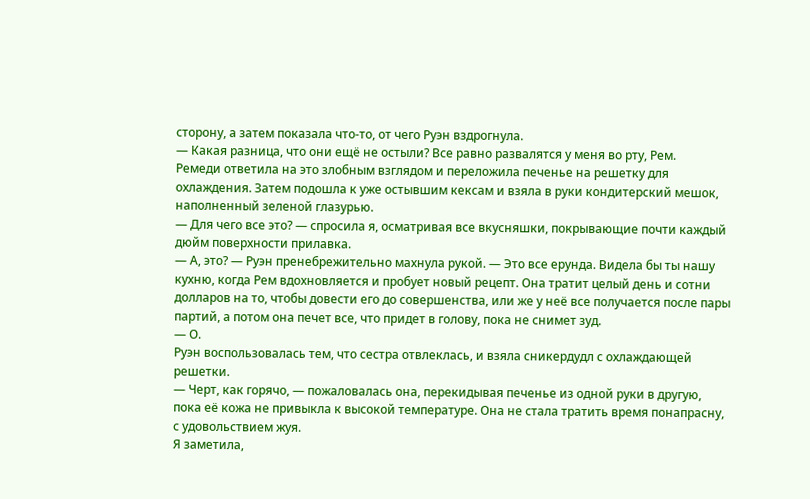сторону, а затем показала что-то, от чего Руэн вздрогнула.
— Какая разница, что они ещё не остыли? Все равно развалятся у меня во рту, Рем.
Ремеди ответила на это злобным взглядом и переложила печенье на решетку для охлаждения. Затем подошла к уже остывшим кексам и взяла в руки кондитерский мешок, наполненный зеленой глазурью.
— Для чего все это? — спросила я, осматривая все вкусняшки, покрывающие почти каждый дюйм поверхности прилавка.
— А, это? — Руэн пренебрежительно махнула рукой. — Это все ерунда. Видела бы ты нашу кухню, когда Рем вдохновляется и пробует новый рецепт. Она тратит целый день и сотни долларов на то, чтобы довести его до совершенства, или же у неё все получается после пары партий, а потом она печет все, что придет в голову, пока не снимет зуд.
— О.
Руэн воспользовалась тем, что сестра отвлеклась, и взяла сникердудл с охлаждающей решетки.
— Черт, как горячо, — пожаловалась она, перекидывая печенье из одной руки в другую, пока её кожа не привыкла к высокой температуре. Она не стала тратить время понапрасну, с удовольствием жуя.
Я заметила,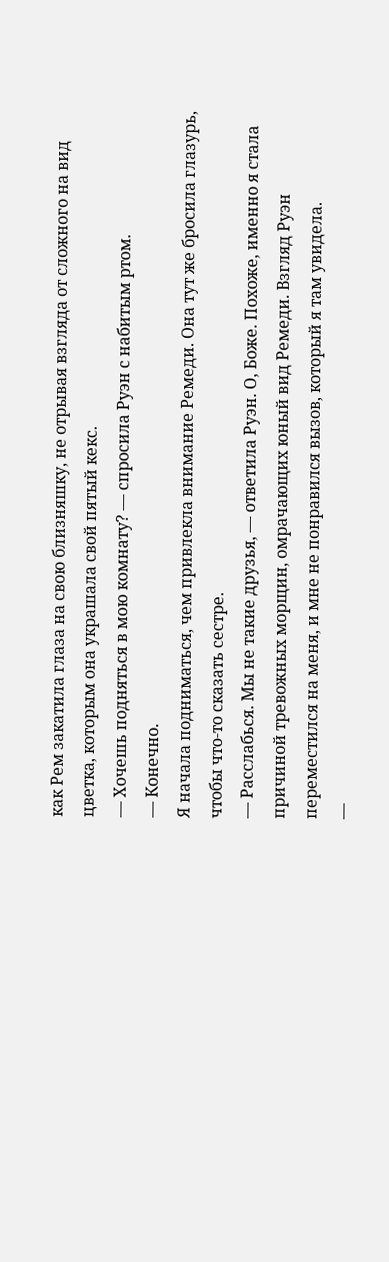как Рем закатила глаза на свою близняшку, не отрывая взгляда от сложного на вид цветка, которым она украшала свой пятый кекс.
— Хочешь подняться в мою комнату? — спросила Руэн с набитым ртом.
— Конечно.
Я начала подниматься, чем привлекла внимание Ремеди. Она тут же бросила глазурь, чтобы что-то сказать сестре.
— Расслабься. Мы не такие друзья, — ответила Руэн. О, Боже. Похоже, именно я стала причиной тревожных морщин, омрачающих юный вид Ремеди. Взгляд Руэн переместился на меня, и мне не понравился вызов, который я там увидела.
—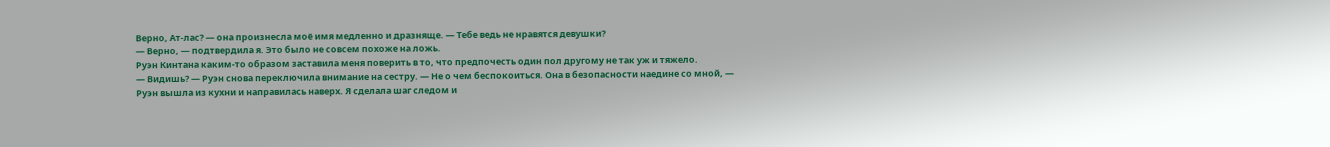Верно, Ат-лас? — она произнесла моё имя медленно и дразняще. — Тебе ведь не нравятся девушки?
— Верно, — подтвердила я. Это было не совсем похоже на ложь.
Руэн Кинтана каким-то образом заставила меня поверить в то, что предпочесть один пол другому не так уж и тяжело.
— Видишь? — Руэн снова переключила внимание на сестру. — Не о чем беспокоиться. Она в безопасности наедине со мной, — Руэн вышла из кухни и направилась наверх. Я сделала шаг следом и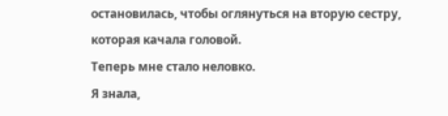остановилась, чтобы оглянуться на вторую сестру, которая качала головой.
Теперь мне стало неловко.
Я знала,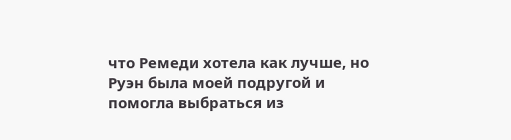что Ремеди хотела как лучше, но Руэн была моей подругой и помогла выбраться из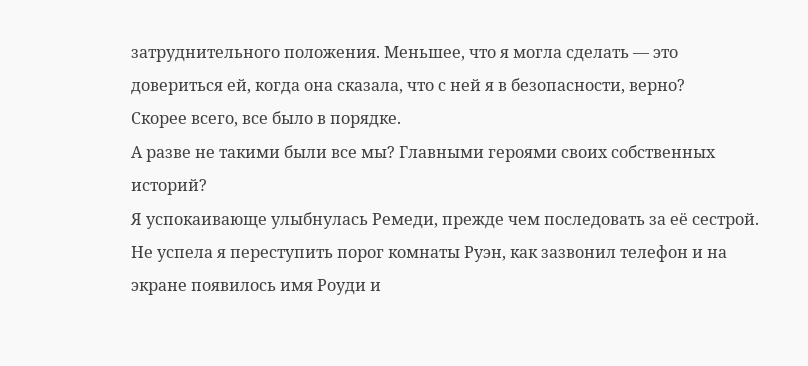затруднительного положения. Меньшее, что я могла сделать — это довериться ей, когда она сказала, что с ней я в безопасности, верно?
Скорее всего, все было в порядке.
А разве не такими были все мы? Главными героями своих собственных историй?
Я успокаивающе улыбнулась Ремеди, прежде чем последовать за её сестрой.
Не успела я переступить порог комнаты Руэн, как зазвонил телефон и на экране появилось имя Роуди и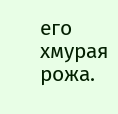его хмурая рожа.